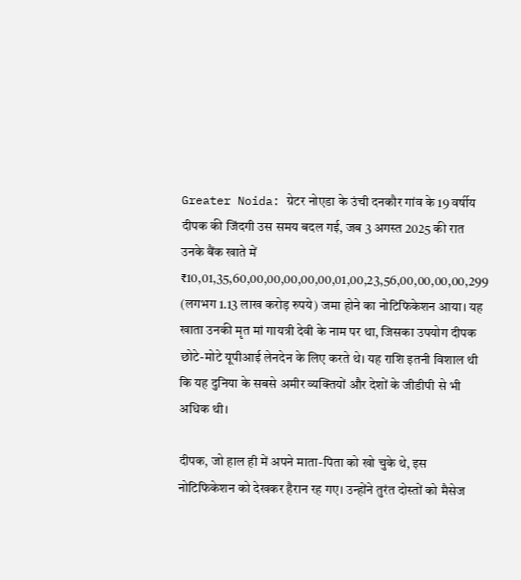Greater Noida: ग्रेटर नोएडा के उंची दनकौर गांव के 19 वर्षीय दीपक की जिंदगी उस समय बदल गई, जब 3 अगस्त 2025 की रात उनके बैंक खाते में ₹10,01,35,60,00,00,00,00,00,01,00,23,56,00,00,00,00,299 (लगभग 1.13 लाख करोड़ रुपये) जमा होने का नोटिफिकेशन आया। यह खाता उनकी मृत मां गायत्री देवी के नाम पर था, जिसका उपयोग दीपक छोटे-मोटे यूपीआई लेनदेन के लिए करते थे। यह राशि इतनी विशाल थी कि यह दुनिया के सबसे अमीर व्यक्तियों और देशों के जीडीपी से भी अधिक थी।

दीपक, जो हाल ही में अपने माता-पिता को खो चुके थे, इस नोटिफिकेशन को देखकर हैरान रह गए। उन्होंने तुरंत दोस्तों को मैसेज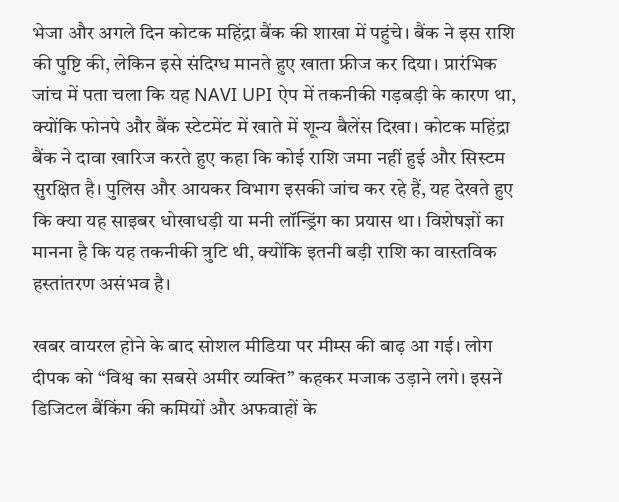भेजा और अगले दिन कोटक महिंद्रा बैंक की शाखा में पहुंचे। बैंक ने इस राशि की पुष्टि की, लेकिन इसे संदिग्ध मानते हुए खाता फ्रीज कर दिया। प्रारंभिक जांच में पता चला कि यह NAVI UPI ऐप में तकनीकी गड़बड़ी के कारण था, क्योंकि फोनपे और बैंक स्टेटमेंट में खाते में शून्य बैलेंस दिखा। कोटक महिंद्रा बैंक ने दावा खारिज करते हुए कहा कि कोई राशि जमा नहीं हुई और सिस्टम सुरक्षित है। पुलिस और आयकर विभाग इसकी जांच कर रहे हैं, यह देखते हुए कि क्या यह साइबर धोखाधड़ी या मनी लॉन्ड्रिंग का प्रयास था। विशेषज्ञों का मानना है कि यह तकनीकी त्रुटि थी, क्योंकि इतनी बड़ी राशि का वास्तविक हस्तांतरण असंभव है।

खबर वायरल होने के बाद सोशल मीडिया पर मीम्स की बाढ़ आ गई। लोग दीपक को “विश्व का सबसे अमीर व्यक्ति” कहकर मजाक उड़ाने लगे। इसने डिजिटल बैंकिंग की कमियों और अफवाहों के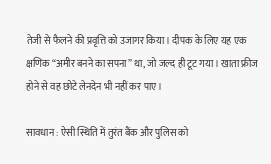तेजी से फैलने की प्रवृत्ति को उजागर किया। दीपक के लिए यह एक क्षणिक “अमीर बनने का सपना” था, जो जल्द ही टूट गया। खाता फ्रीज होने से वह छोटे लेनदेन भी नहीं कर पाए।

सावधान : ऐसी स्थिति में तुरंत बैंक और पुलिस को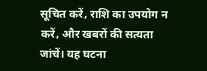सूचित करें, राशि का उपयोग न करें, और खबरों की सत्यता जांचें। यह घटना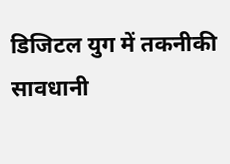डिजिटल युग में तकनीकी सावधानी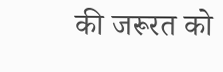की जरूरत को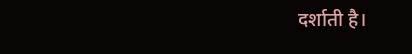दर्शाती है।